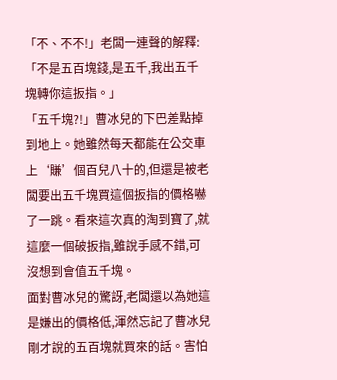「不、不不!」老闆一連聲的解釋:「不是五百塊錢,是五千,我出五千塊轉你這扳指。」
「五千塊?!」曹冰兒的下巴差點掉到地上。她雖然每天都能在公交車上‘賺’個百兒八十的,但還是被老闆要出五千塊買這個扳指的價格嚇了一跳。看來這次真的淘到寶了,就這麼一個破扳指,雖說手感不錯,可沒想到會值五千塊。
面對曹冰兒的驚訝,老闆還以為她這是嫌出的價格低,渾然忘記了曹冰兒剛才說的五百塊就買來的話。害怕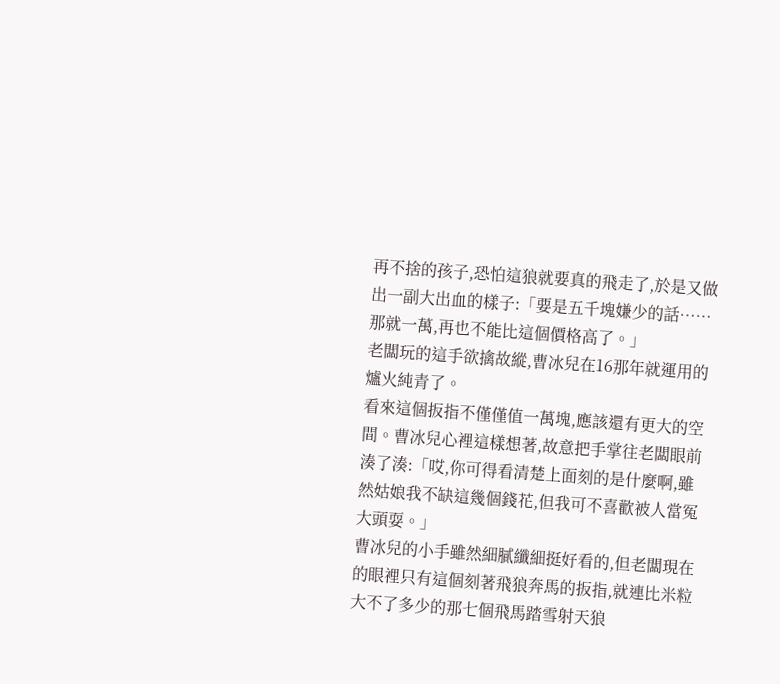再不捨的孩子,恐怕這狼就要真的飛走了,於是又做出一副大出血的樣子:「要是五千塊嫌少的話……那就一萬,再也不能比這個價格高了。」
老闆玩的這手欲擒故縱,曹冰兒在16那年就運用的爐火純青了。
看來這個扳指不僅僅值一萬塊,應該還有更大的空間。曹冰兒心裡這樣想著,故意把手掌往老闆眼前湊了湊:「哎,你可得看清楚上面刻的是什麼啊,雖然姑娘我不缺這幾個錢花,但我可不喜歡被人當冤大頭耍。」
曹冰兒的小手雖然細膩纖細挺好看的,但老闆現在的眼裡只有這個刻著飛狼奔馬的扳指,就連比米粒大不了多少的那七個飛馬踏雪射天狼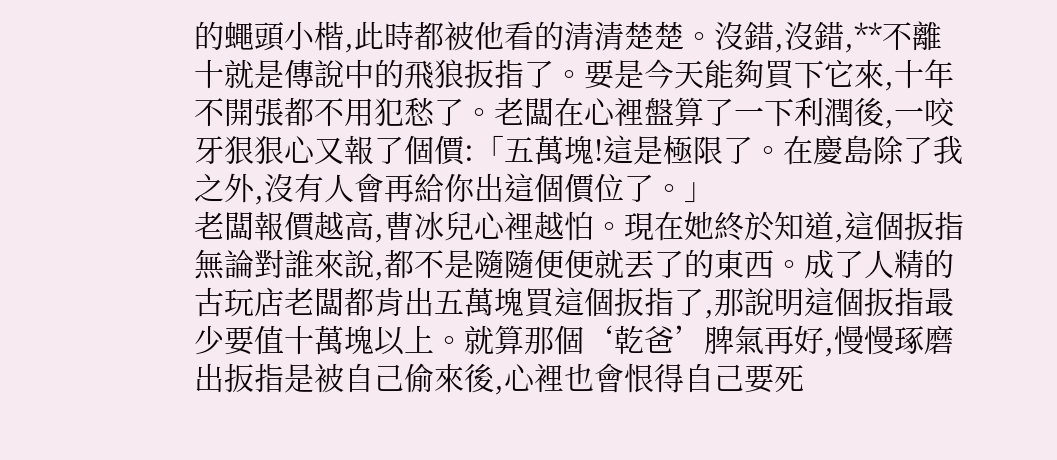的蠅頭小楷,此時都被他看的清清楚楚。沒錯,沒錯,**不離十就是傳說中的飛狼扳指了。要是今天能夠買下它來,十年不開張都不用犯愁了。老闆在心裡盤算了一下利潤後,一咬牙狠狠心又報了個價:「五萬塊!這是極限了。在慶島除了我之外,沒有人會再給你出這個價位了。」
老闆報價越高,曹冰兒心裡越怕。現在她終於知道,這個扳指無論對誰來說,都不是隨隨便便就丟了的東西。成了人精的古玩店老闆都肯出五萬塊買這個扳指了,那說明這個扳指最少要值十萬塊以上。就算那個‘乾爸’脾氣再好,慢慢琢磨出扳指是被自己偷來後,心裡也會恨得自己要死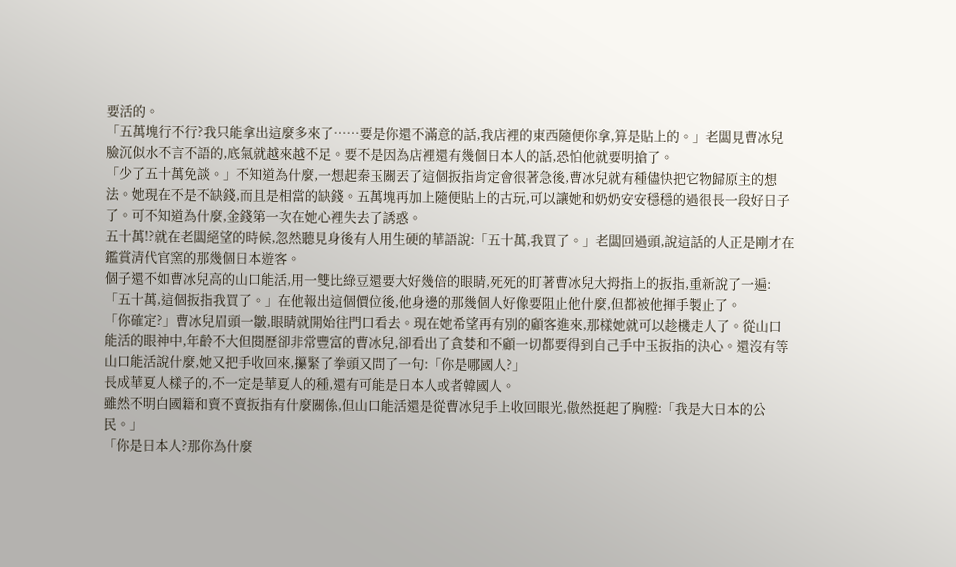要活的。
「五萬塊行不行?我只能拿出這麼多來了……要是你還不滿意的話,我店裡的東西隨便你拿,算是貼上的。」老闆見曹冰兒臉沉似水不言不語的,底氣就越來越不足。要不是因為店裡還有幾個日本人的話,恐怕他就要明搶了。
「少了五十萬免談。」不知道為什麼,一想起秦玉關丟了這個扳指肯定會很著急後,曹冰兒就有種儘快把它物歸原主的想法。她現在不是不缺錢,而且是相當的缺錢。五萬塊再加上隨便貼上的古玩,可以讓她和奶奶安安穩穩的過很長一段好日子了。可不知道為什麼,金錢第一次在她心裡失去了誘惑。
五十萬!?就在老闆絕望的時候,忽然聽見身後有人用生硬的華語說:「五十萬,我買了。」老闆回過頭,說這話的人正是剛才在鑑賞清代官窯的那幾個日本遊客。
個子還不如曹冰兒高的山口能活,用一雙比綠豆還要大好幾倍的眼睛,死死的盯著曹冰兒大拇指上的扳指,重新說了一遍:「五十萬,這個扳指我買了。」在他報出這個價位後,他身邊的那幾個人好像要阻止他什麼,但都被他揮手製止了。
「你確定?」曹冰兒眉頭一皺,眼睛就開始往門口看去。現在她希望再有別的顧客進來,那樣她就可以趁機走人了。從山口能活的眼神中,年齡不大但閱歷卻非常豐富的曹冰兒,卻看出了貪婪和不顧一切都要得到自己手中玉扳指的決心。還沒有等山口能活說什麼,她又把手收回來,攥緊了拳頭又問了一句:「你是哪國人?」
長成華夏人樣子的,不一定是華夏人的種,還有可能是日本人或者韓國人。
雖然不明白國籍和賣不賣扳指有什麼關係,但山口能活還是從曹冰兒手上收回眼光,傲然挺起了胸膛:「我是大日本的公民。」
「你是日本人?那你為什麼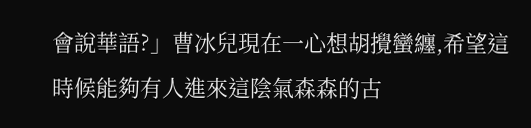會說華語?」曹冰兒現在一心想胡攪蠻纏,希望這時候能夠有人進來這陰氣森森的古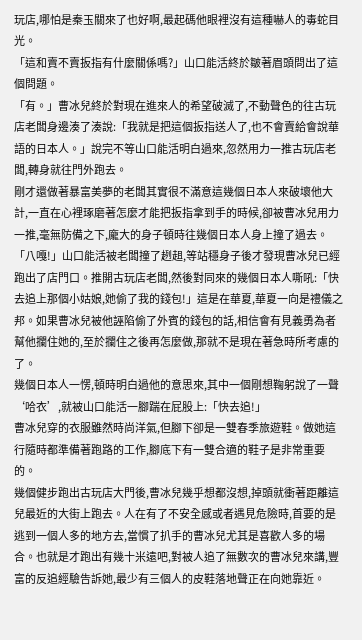玩店,哪怕是秦玉關來了也好啊,最起碼他眼裡沒有這種嚇人的毒蛇目光。
「這和賣不賣扳指有什麼關係嗎?」山口能活終於皺著眉頭問出了這個問題。
「有。」曹冰兒終於對現在進來人的希望破滅了,不動聲色的往古玩店老闆身邊湊了湊說:「我就是把這個扳指送人了,也不會賣給會說華語的日本人。」說完不等山口能活明白過來,忽然用力一推古玩店老闆,轉身就往門外跑去。
剛才還做著暴富美夢的老闆其實很不滿意這幾個日本人來破壞他大計,一直在心裡琢磨著怎麼才能把扳指拿到手的時候,卻被曹冰兒用力一推,毫無防備之下,龐大的身子頓時往幾個日本人身上撞了過去。
「八嘎!」山口能活被老闆撞了趔趄,等站穩身子後才發現曹冰兒已經跑出了店門口。推開古玩店老闆,然後對同來的幾個日本人嘶吼:「快去追上那個小姑娘,她偷了我的錢包!」這是在華夏,華夏一向是禮儀之邦。如果曹冰兒被他誣陷偷了外賓的錢包的話,相信會有見義勇為者幫他攔住她的,至於攔住之後再怎麼做,那就不是現在著急時所考慮的了。
幾個日本人一愣,頓時明白過他的意思來,其中一個剛想鞠躬說了一聲‘哈衣’,就被山口能活一腳踹在屁股上:「快去追!」
曹冰兒穿的衣服雖然時尚洋氣,但腳下卻是一雙春季旅遊鞋。做她這行隨時都準備著跑路的工作,腳底下有一雙合適的鞋子是非常重要的。
幾個健步跑出古玩店大門後,曹冰兒幾乎想都沒想,掉頭就衝著距離這兒最近的大街上跑去。人在有了不安全感或者遇見危險時,首要的是逃到一個人多的地方去,當慣了扒手的曹冰兒尤其是喜歡人多的場合。也就是才跑出有幾十米遠吧,對被人追了無數次的曹冰兒來講,豐富的反追經驗告訴她,最少有三個人的皮鞋落地聲正在向她靠近。